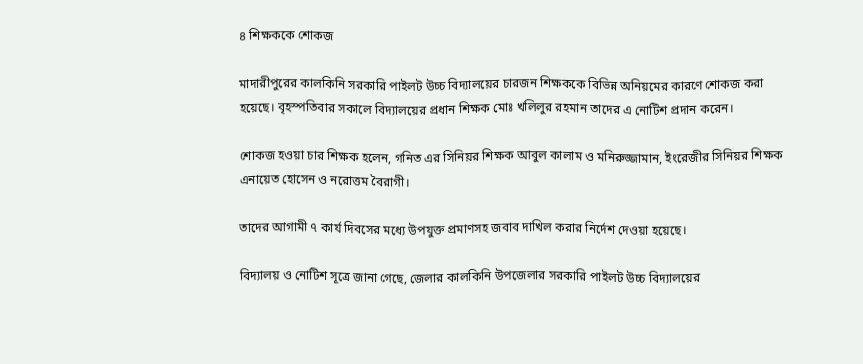৪ শিক্ষককে শোকজ

মাদারীপুরের কালকিনি সরকারি পাইলট উচ্চ বিদ্যালয়ের চারজন শিক্ষককে বিভিন্ন অনিয়মের কারণে শোকজ করা হয়েছে। বৃহস্পতিবার সকালে বিদ্যালয়ের প্রধান শিক্ষক মোঃ খলিলুর রহমান তাদের এ নোটিশ প্রদান করেন।

শোকজ হওয়া চার শিক্ষক হলেন, গনিত এর সিনিয়র শিক্ষক আবুল কালাম ও মনিরুজ্জামান, ইংরেজীর সিনিয়র শিক্ষক এনায়েত হোসেন ও নরোত্তম বৈরাগী।

তাদের আগামী ৭ কার্য দিবসের মধ্যে উপযুক্ত প্রমাণসহ জবাব দাখিল করার নির্দেশ দেওয়া হয়েছে।

বিদ্যালয় ও নোটিশ সূত্রে জানা গেছে, জেলার কালকিনি উপজেলার সরকারি পাইলট উচ্চ বিদ্যালয়ের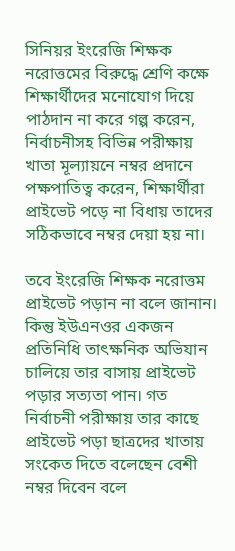সিনিয়র ইংরেজি শিক্ষক নরোত্তমের বিরুদ্ধে শ্রেণি কক্ষে শিক্ষার্থীদের মনোযোগ দিয়ে পাঠদান না করে গল্প করেন, নির্বাচনীসহ বিভিন্ন পরীক্ষায় খাতা মূল্যায়নে নম্বর প্রদানে পক্ষপাতিত্ব করেন, শিক্ষার্থীরা প্রাইভেট পড়ে না বিধায় তাদের সঠিকভাবে নম্বর দেয়া হয় না।

তবে ইংরেজি শিক্ষক নরোত্তম প্রাইভেট পড়ান না বলে জানান। কিন্তু ইউএনওর একজন প্রতিনিধি তাৎক্ষনিক অভিযান চালিয়ে তার বাসায় প্রাইভেট পড়ার সত্যতা পান। গত নির্বাচনী পরীক্ষায় তার কাছে প্রাইভেট পড়া ছাত্রদের খাতায় সংকেত দিতে বলেছেন বেশী নম্বর দিবেন বলে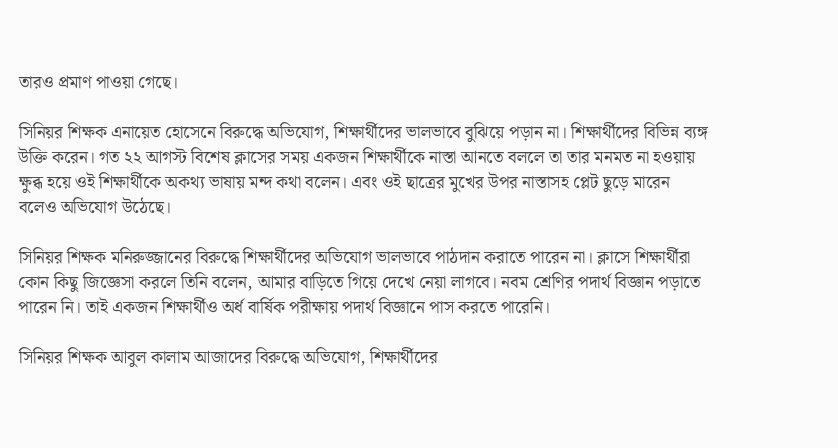তারও প্রমাণ পাওয়া গেছে।

সিনিয়র শিক্ষক এনায়েত হোসেনে বিরুদ্ধে অভিযোগ, শিক্ষার্থীদের ভালভাবে বুঝিয়ে পড়ান না। শিক্ষার্থীদের বিভিন্ন ব্যঙ্গ উক্তি করেন। গত ২২ আগস্ট বিশেষ ক্লাসের সময় একজন শিক্ষার্থীকে নাস্তা আনতে বললে তা তার মনমত না হওয়ায় ক্ষুব্ধ হয়ে ওই শিক্ষার্থীকে অকথ্য ভাষায় মন্দ কথা বলেন। এবং ওই ছাত্রের মুখের উপর নাস্তাসহ প্লেট ছুড়ে মারেন বলেও অভিযোগ উঠেছে।

সিনিয়র শিক্ষক মনিরুজ্জানের বিরুদ্ধে শিক্ষার্থীদের অভিযোগ ভালভাবে পাঠদান করাতে পারেন না। ক্লাসে শিক্ষার্থীরা কোন কিছু জিজ্ঞেসা করলে তিনি বলেন, আমার বাড়িতে গিয়ে দেখে নেয়া লাগবে। নবম শ্রেণির পদার্থ বিজ্ঞান পড়াতে পারেন নি। তাই একজন শিক্ষার্থীও অর্ধ বার্ষিক পরীক্ষায় পদার্থ বিজ্ঞানে পাস করতে পারেনি।

সিনিয়র শিক্ষক আবুল কালাম আজাদের বিরুদ্ধে অভিযোগ, শিক্ষার্থীদের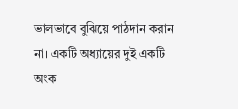ভালভাবে বুঝিয়ে পাঠদান করান না। একটি অধ্যায়ের দুই একটি অংক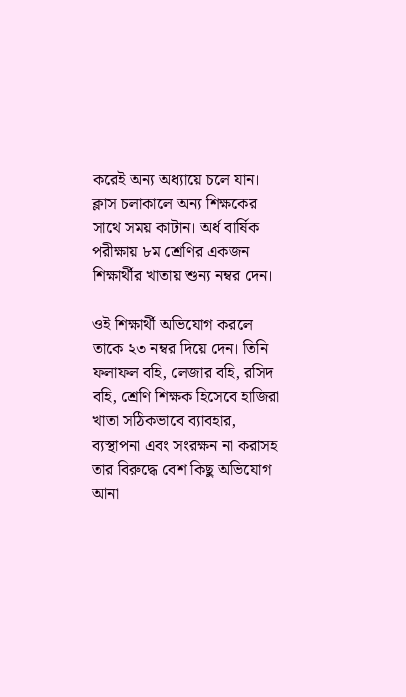করেই অন্য অধ্যায়ে চলে যান। ক্লাস চলাকালে অন্য শিক্ষকের সাথে সময় কাটান। অর্ধ বার্ষিক পরীক্ষায় ৮ম শ্রেণির একজন শিক্ষার্থীর খাতায় শুন্য নম্বর দেন।

ওই শিক্ষার্থী অভিযোগ করলে তাকে ২৩ নম্বর দিয়ে দেন। তিনি ফলাফল বহি, লেজার বহি, রসিদ বহি, শ্রেণি শিক্ষক হিসেবে হাজিরা খাতা সঠিকভাবে ব্যাবহার, ব্যস্থাপনা এবং সংরক্ষন না করাসহ তার বিরুদ্ধে বেশ কিছু অভিযোগ আনা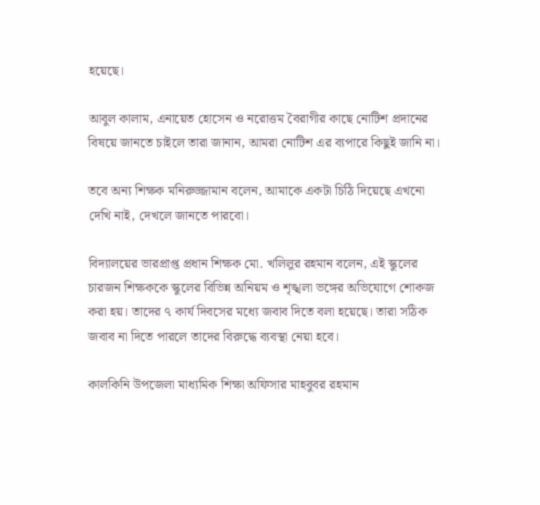হয়েছে।

আবুল কালাম, এনায়েত হোসেন ও নরোত্তম বৈরাগীর কাছে নোটিশ প্রদানের বিষয়ে জানতে চাইলে তারা জানান, আমরা নোটিশ এর ব্যপারে কিছুই জানি না।

তবে অন্য শিক্ষক মনিরুজ্জামান বলেন, আমাকে একটা চিঠি দিয়েছে এখনো দেখি নাই, দেখলে জানতে পারবো।

বিদ্যালয়ের ভারপ্রাপ্ত প্রধান শিক্ষক মো. খলিলুর রহমান বলেন, এই স্কুলের চারজন শিক্ষককে স্কুলের বিভিন্ন অনিয়ম ও শৃঙ্খলা ভঙ্গের অভিযোগে শোকজ করা হয়। তাদের ৭ কার্য দিবসের মধ্যে জবাব দিতে বলা হয়েছে। তারা সঠিক জবাব না দিতে পারলে তাদের বিরুদ্ধে ব্যবস্থা নেয়া হবে।

কালকিনি উপজেলা মাধ্যমিক শিক্ষা অফিসার মাহবুবর রহমান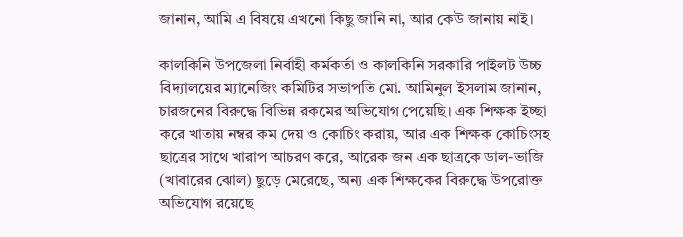জানান, আমি এ বিষয়ে এখনো কিছু জানি না, আর কেউ জানায় নাই।

কালকিনি উপজেলা নির্বাহী কর্মকর্তা ও কালকিনি সরকারি পাইলট উচ্চ বিদ্যালয়ের ম্যানেজিং কমিটির সভাপতি মো. আমিনুল ইসলাম জানান, চারজনের বিরুদ্ধে বিভিন্ন রকমের অভিযোগ পেয়েছি। এক শিক্ষক ইচ্ছা করে খাতায় নম্বর কম দেয় ও কোচিং করায়, আর এক শিক্ষক কোচিংসহ ছাত্রের সাথে খারাপ আচরণ করে, আরেক জন এক ছাত্রকে ডাল-ভাজি (খাবারের ঝোল) ছুড়ে মেরেছে, অন্য এক শিক্ষকের বিরুদ্ধে উপরোক্ত অভিযোগ রয়েছে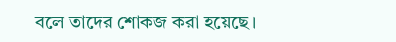বলে তাদের শোকজ করা হয়েছে।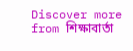Discover more from শিক্ষাবার্তা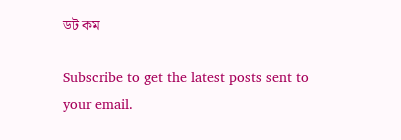ডট কম

Subscribe to get the latest posts sent to your email.